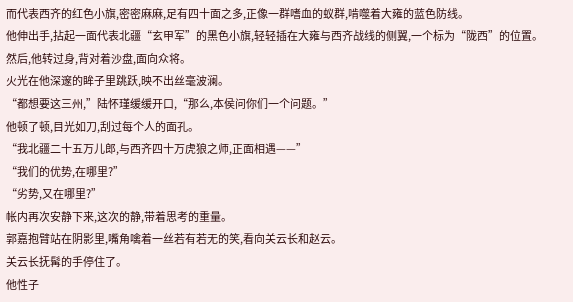而代表西齐的红色小旗,密密麻麻,足有四十面之多,正像一群嗜血的蚁群,啃噬着大雍的蓝色防线。
他伸出手,拈起一面代表北疆“玄甲军”的黑色小旗,轻轻插在大雍与西齐战线的侧翼,一个标为“陇西”的位置。
然后,他转过身,背对着沙盘,面向众将。
火光在他深邃的眸子里跳跃,映不出丝毫波澜。
“都想要这三州,”陆怀瑾缓缓开口,“那么,本侯问你们一个问题。”
他顿了顿,目光如刀,刮过每个人的面孔。
“我北疆二十五万儿郎,与西齐四十万虎狼之师,正面相遇——”
“我们的优势,在哪里?”
“劣势,又在哪里?”
帐内再次安静下来,这次的静,带着思考的重量。
郭嘉抱臂站在阴影里,嘴角噙着一丝若有若无的笑,看向关云长和赵云。
关云长抚髯的手停住了。
他性子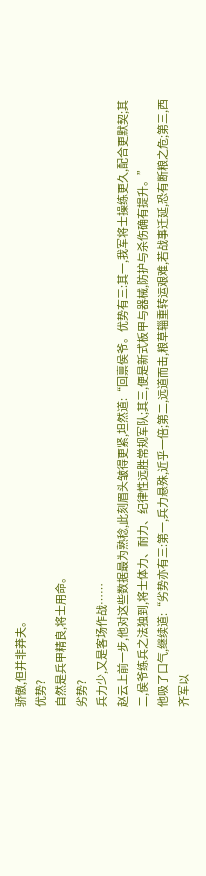骄傲,但并非莽夫。
优势?
自然是兵甲精良,将士用命。
劣势?
兵力少,又是客场作战……
赵云上前一步,他对这些数据最为熟稔,此刻眉头皱得更紧,坦然道:“回禀侯爷。优势有三:其一,我军将士操练更久,配合更默契;其二,侯爷练兵之法独到,将士体力、耐力、纪律性远胜常规军队;其三,便是新式板甲与器械,防护与杀伤确有提升。”
他吸了口气,继续道:“劣势亦有三:第一,兵力悬殊,近乎一倍;第二,远道而击,粮草辎重转运艰难,若战事迁延,恐有断粮之危;第三,西齐军以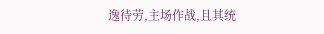逸待劳,主场作战,且其统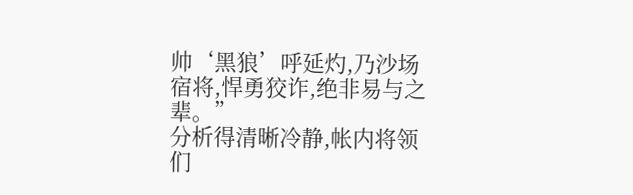帅‘黑狼’呼延灼,乃沙场宿将,悍勇狡诈,绝非易与之辈。”
分析得清晰冷静,帐内将领们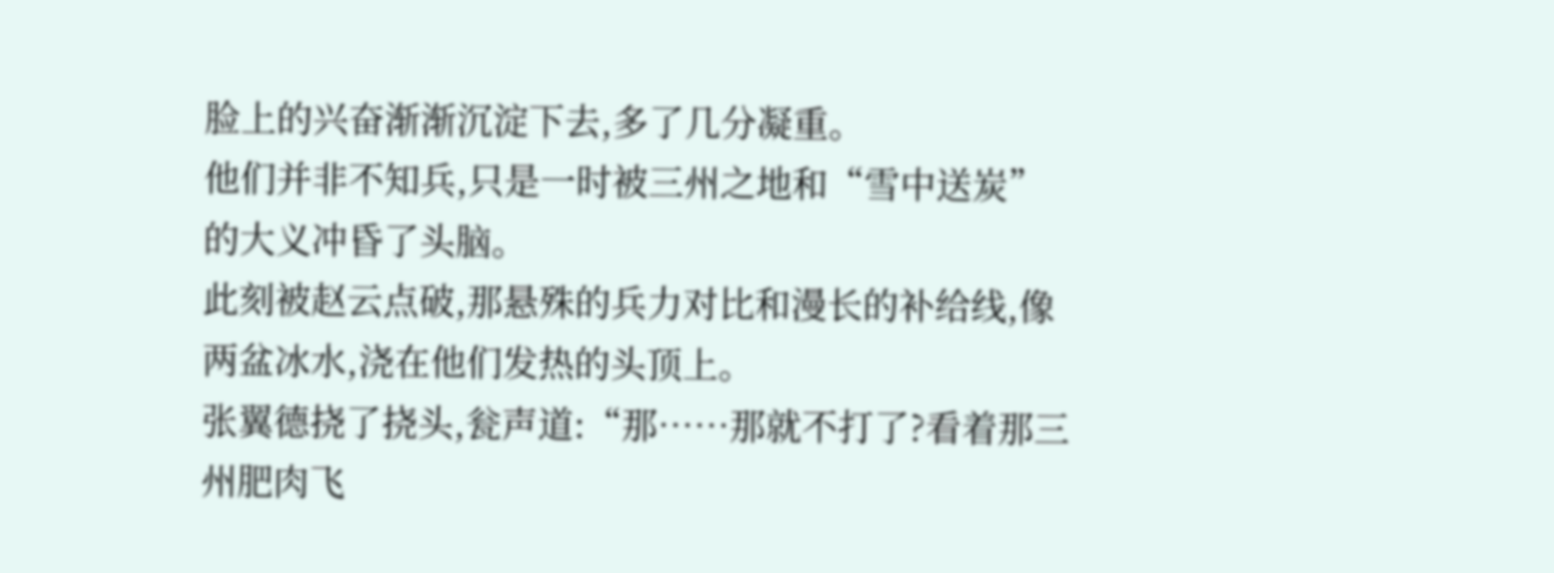脸上的兴奋渐渐沉淀下去,多了几分凝重。
他们并非不知兵,只是一时被三州之地和“雪中送炭”的大义冲昏了头脑。
此刻被赵云点破,那悬殊的兵力对比和漫长的补给线,像两盆冰水,浇在他们发热的头顶上。
张翼德挠了挠头,瓮声道:“那……那就不打了?看着那三州肥肉飞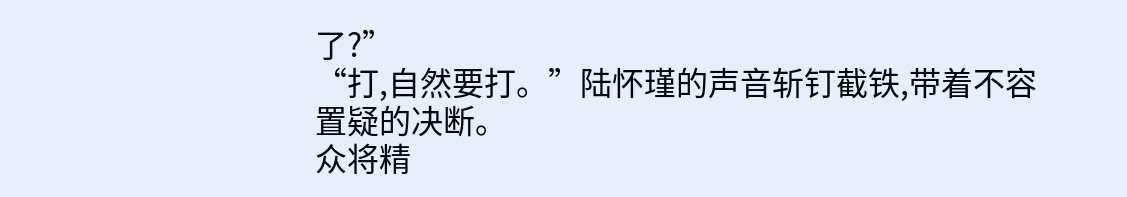了?”
“打,自然要打。”陆怀瑾的声音斩钉截铁,带着不容置疑的决断。
众将精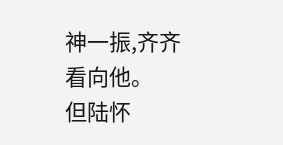神一振,齐齐看向他。
但陆怀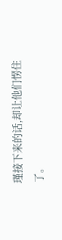瑾接下来的话,却让他们愣住了。